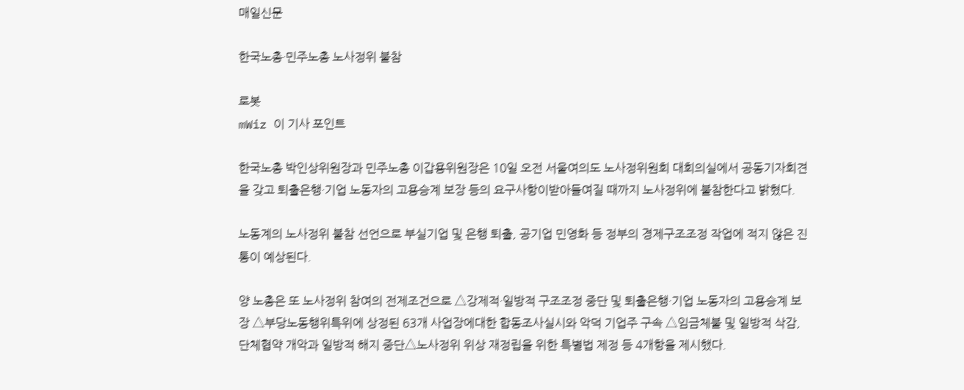매일신문

한국노총·민주노총 노사정위 불참

로봇
mWiz 이 기사 포인트

한국노총 박인상위원장과 민주노총 이갑용위원장은 10일 오전 서울여의도 노사정위원회 대회의실에서 공동기자회견을 갖고 퇴출은행·기업 노동자의 고용승계 보장 등의 요구사항이받아들여질 때까지 노사정위에 불참한다고 밝혔다.

노동계의 노사정위 불참 선언으로 부실기업 및 은행 퇴출, 공기업 민영화 등 정부의 경제구조조정 작업에 적지 않은 진통이 예상된다.

양 노총은 또 노사정위 참여의 전제조건으로 △강제적·일방적 구조조정 중단 및 퇴출은행·기업 노동자의 고용승계 보장 △부당노동행위특위에 상정된 63개 사업장에대한 합동조사실시와 악덕 기업주 구속 △임금체불 및 일방적 삭감, 단체협약 개악과 일방적 해지 중단△노사정위 위상 재정립을 위한 특별법 제정 등 4개항을 제시했다.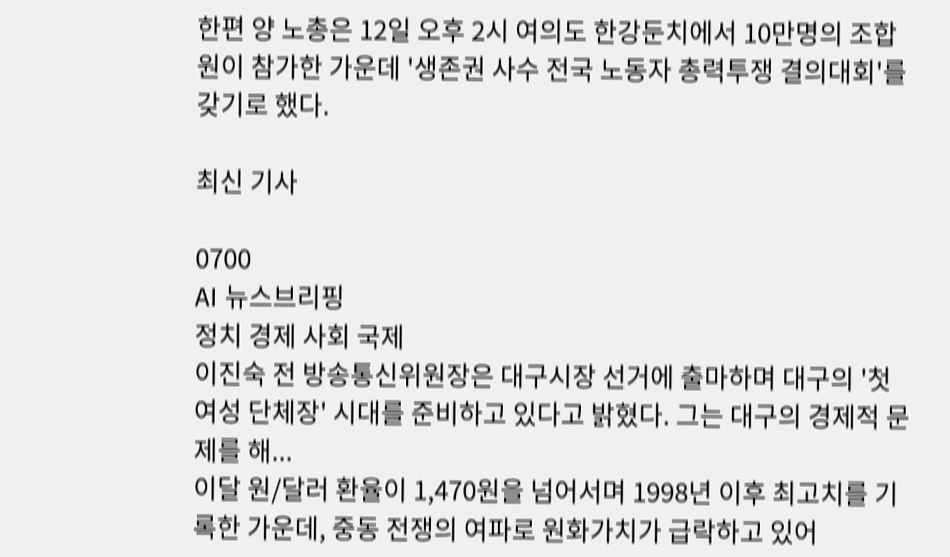한편 양 노총은 12일 오후 2시 여의도 한강둔치에서 10만명의 조합원이 참가한 가운데 '생존권 사수 전국 노동자 총력투쟁 결의대회'를 갖기로 했다.

최신 기사

0700
AI 뉴스브리핑
정치 경제 사회 국제
이진숙 전 방송통신위원장은 대구시장 선거에 출마하며 대구의 '첫 여성 단체장' 시대를 준비하고 있다고 밝혔다. 그는 대구의 경제적 문제를 해...
이달 원/달러 환율이 1,470원을 넘어서며 1998년 이후 최고치를 기록한 가운데, 중동 전쟁의 여파로 원화가치가 급락하고 있어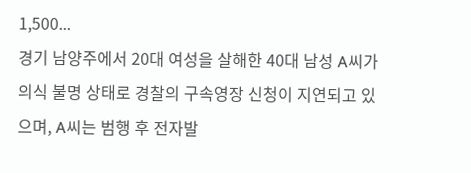1,500...
경기 남양주에서 20대 여성을 살해한 40대 남성 A씨가 의식 불명 상태로 경찰의 구속영장 신청이 지연되고 있으며, A씨는 범행 후 전자발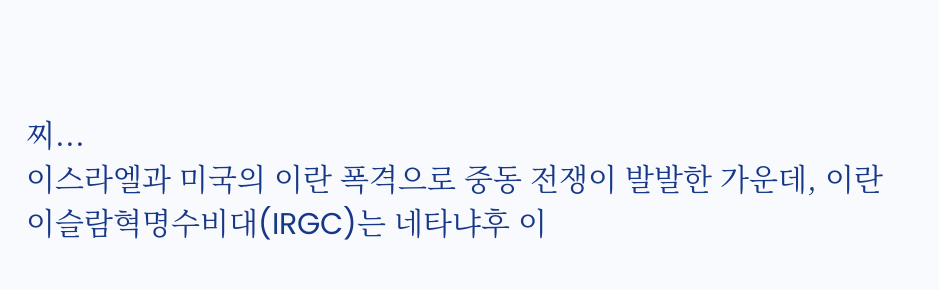찌...
이스라엘과 미국의 이란 폭격으로 중동 전쟁이 발발한 가운데, 이란 이슬람혁명수비대(IRGC)는 네타냐후 이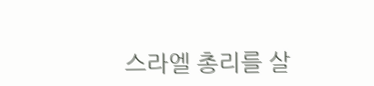스라엘 총리를 살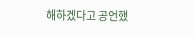해하겠다고 공언했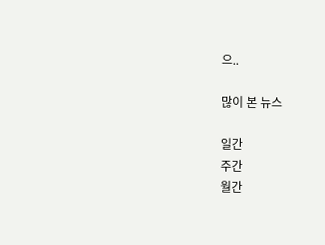으..

많이 본 뉴스

일간
주간
월간